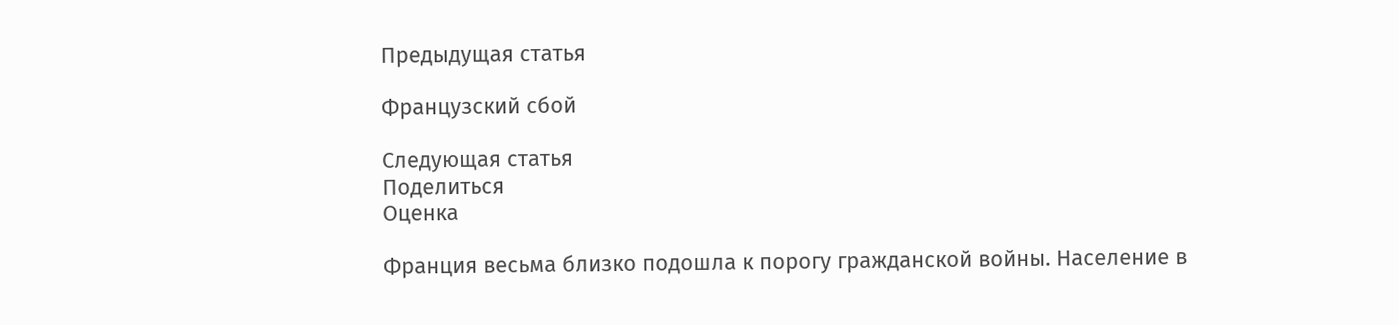Предыдущая статья

Французский сбой

Следующая статья
Поделиться
Оценка

Франция весьма близко подошла к порогу гражданской войны. Население в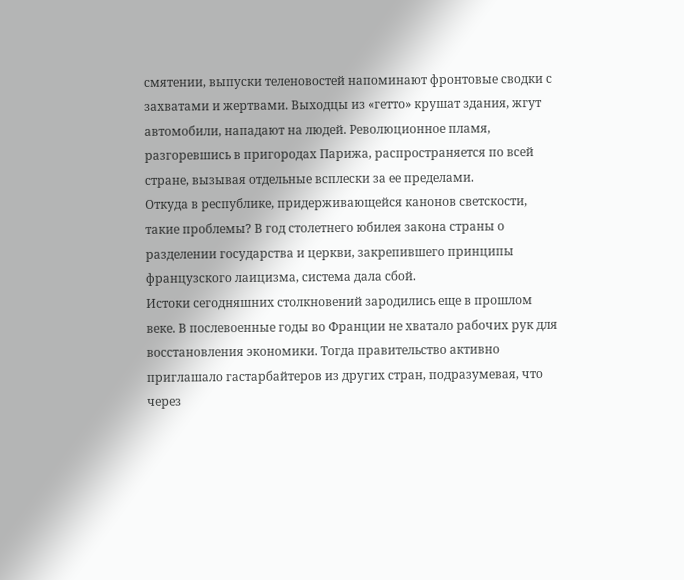смятении, выпуски теленовостей напоминают фронтовые сводки с захватами и жертвами. Выходцы из «гетто» крушат здания, жгут автомобили, нападают на людей. Революционное пламя, разгоревшись в пригородах Парижа, распространяется по всей стране, вызывая отдельные всплески за ее пределами.
Откуда в республике, придерживающейся канонов светскости, такие проблемы? В год столетнего юбилея закона страны о разделении государства и церкви, закрепившего принципы французского лаицизма, система дала сбой.
Истоки сегодняшних столкновений зародились еще в прошлом веке. В послевоенные годы во Франции не хватало рабочих рук для восстановления экономики. Тогда правительство активно приглашало гастарбайтеров из других стран, подразумевая, что через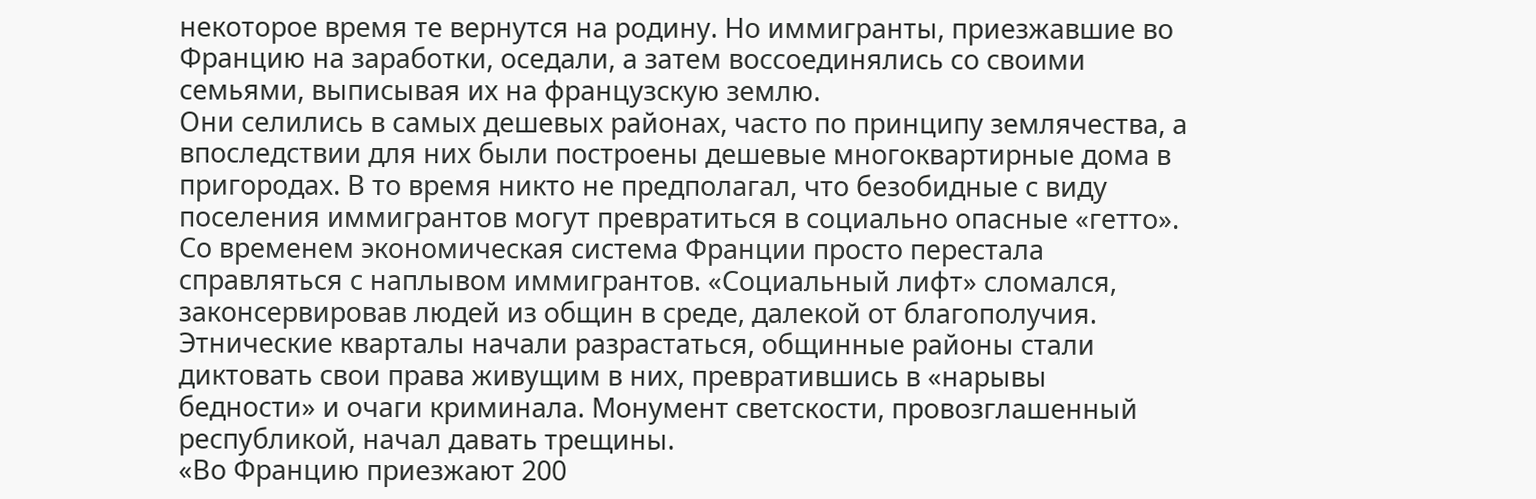некоторое время те вернутся на родину. Но иммигранты, приезжавшие во Францию на заработки, оседали, а затем воссоединялись со своими семьями, выписывая их на французскую землю.
Они селились в самых дешевых районах, часто по принципу землячества, а впоследствии для них были построены дешевые многоквартирные дома в пригородах. В то время никто не предполагал, что безобидные с виду поселения иммигрантов могут превратиться в социально опасные «гетто».
Со временем экономическая система Франции просто перестала справляться с наплывом иммигрантов. «Социальный лифт» сломался, законсервировав людей из общин в среде, далекой от благополучия. Этнические кварталы начали разрастаться, общинные районы стали диктовать свои права живущим в них, превратившись в «нарывы бедности» и очаги криминала. Монумент светскости, провозглашенный республикой, начал давать трещины.
«Во Францию приезжают 200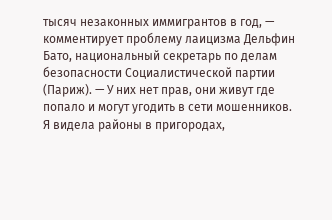тысяч незаконных иммигрантов в год, — комментирует проблему лаицизма Дельфин Бато, национальный секретарь по делам безопасности Социалистической партии (Париж). — У них нет прав, они живут где попало и могут угодить в сети мошенников. Я видела районы в пригородах,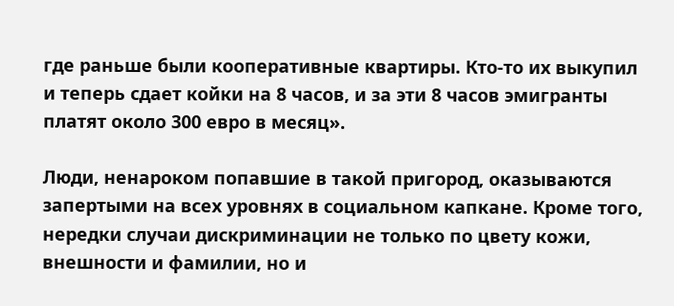где раньше были кооперативные квартиры. Кто-то их выкупил и теперь сдает койки на 8 часов, и за эти 8 часов эмигранты платят около 300 евро в месяц».

Люди, ненароком попавшие в такой пригород, оказываются запертыми на всех уровнях в социальном капкане. Кроме того, нередки случаи дискриминации не только по цвету кожи, внешности и фамилии, но и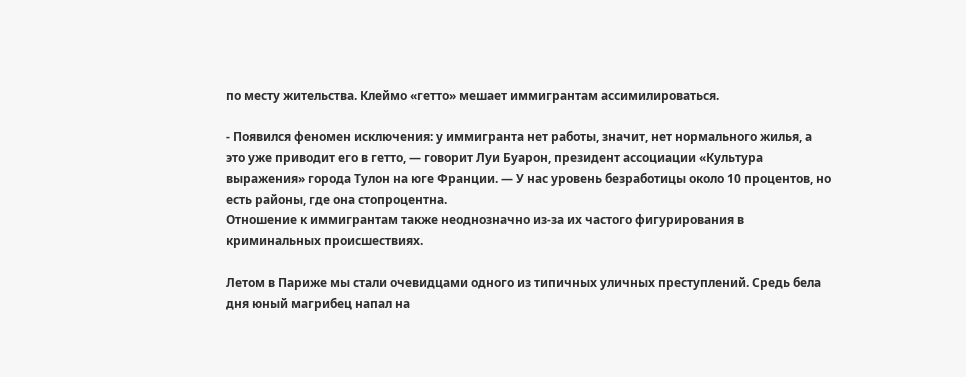по месту жительства. Клеймо «гетто» мешает иммигрантам ассимилироваться.

- Появился феномен исключения: у иммигранта нет работы, значит, нет нормального жилья, а это уже приводит его в гетто, — говорит Луи Буарон, президент ассоциации «Культура выражения» города Тулон на юге Франции. — У нас уровень безработицы около 10 процентов, но есть районы, где она стопроцентна.
Отношение к иммигрантам также неоднозначно из-за их частого фигурирования в криминальных происшествиях.

Летом в Париже мы стали очевидцами одного из типичных уличных преступлений. Средь бела дня юный магрибец напал на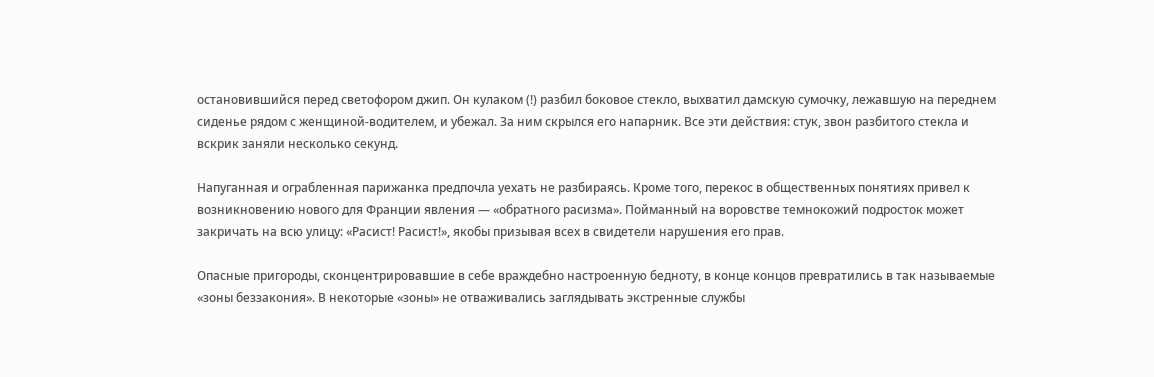остановившийся перед светофором джип. Он кулаком (!) разбил боковое стекло, выхватил дамскую сумочку, лежавшую на переднем сиденье рядом с женщиной-водителем, и убежал. За ним скрылся его напарник. Все эти действия: стук, звон разбитого стекла и вскрик заняли несколько секунд.

Напуганная и ограбленная парижанка предпочла уехать не разбираясь. Кроме того, перекос в общественных понятиях привел к возникновению нового для Франции явления — «обратного расизма». Пойманный на воровстве темнокожий подросток может закричать на всю улицу: «Расист! Расист!», якобы призывая всех в свидетели нарушения его прав.

Опасные пригороды, сконцентрировавшие в себе враждебно настроенную бедноту, в конце концов превратились в так называемые «зоны беззакония». В некоторые «зоны» не отваживались заглядывать экстренные службы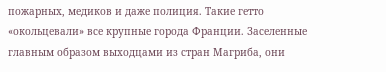пожарных, медиков и даже полиция. Такие гетто «окольцевали» все крупные города Франции. Заселенные главным образом выходцами из стран Магриба, они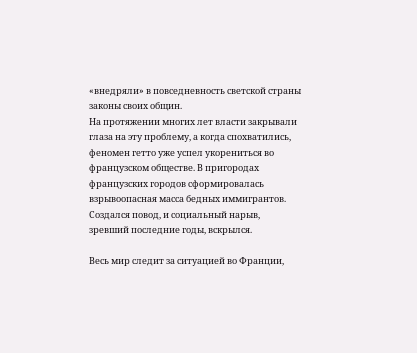«внедряли» в повседневность светской страны законы своих общин.
На протяжении многих лет власти закрывали глаза на эту проблему, а когда спохватились, феномен гетто уже успел укорениться во французском обществе. В пригородах французских городов сформировалась взрывоопасная масса бедных иммигрантов. Создался повод, и социальный нарыв, зревший последние годы, вскрылся.

Весь мир следит за ситуацией во Франции,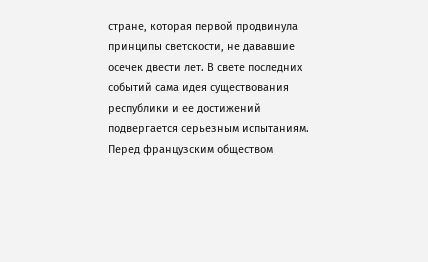стране, которая первой продвинула принципы светскости, не дававшие осечек двести лет. В свете последних событий сама идея существования республики и ее достижений подвергается серьезным испытаниям. Перед французским обществом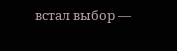встал выбор —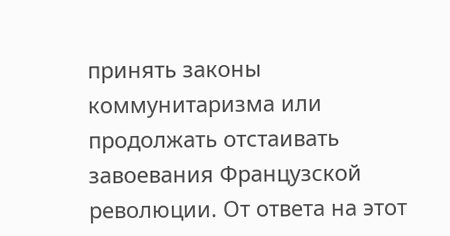принять законы коммунитаризма или продолжать отстаивать завоевания Французской революции. От ответа на этот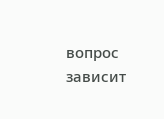вопрос зависит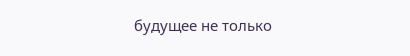будущее не только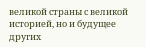великой страны с великой историей, но и будущее других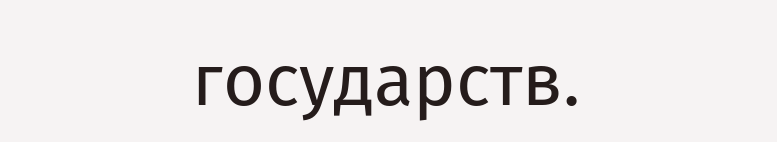государств.